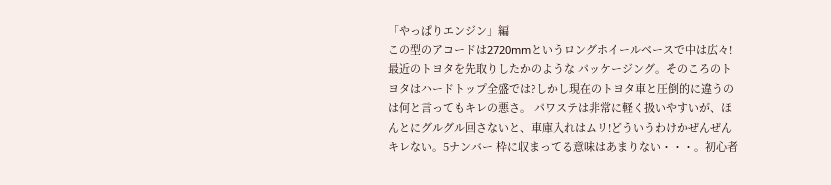「やっぱりエンジン」編
この型のアコードは2720mmというロングホイールベースで中は広々!最近のトヨタを先取りしたかのような パッケージング。そのころのトヨタはハードトップ全盛では?しかし現在のトヨタ車と圧倒的に違うのは何と言ってもキレの悪さ。 パワステは非常に軽く扱いやすいが、ほんとにグルグル回さないと、車庫入れはムリ!どういうわけかぜんぜんキレない。5ナンバー 枠に収まってる意味はあまりない・・・。初心者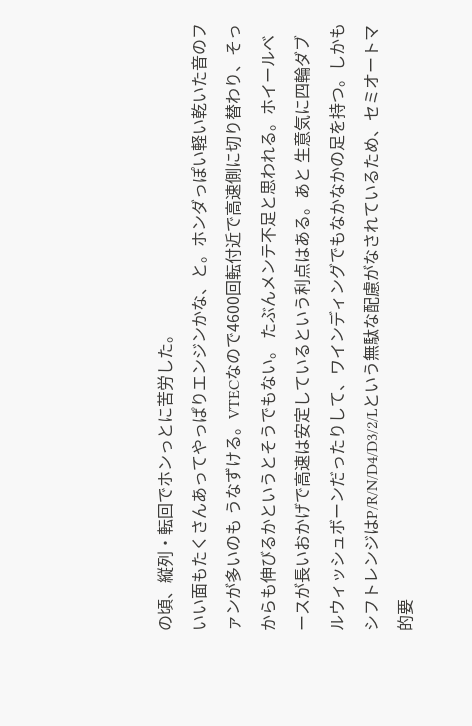の頃、縦列・転回でホンっとに苦労した。
いい面もたくさんあってやっぱりエンジンかな、と。ホンダっぽい軽い乾いた音のファンが多いのも うなずける。VTECなので4600回転付近で高速側に切り替わり、そっからも伸びるかというとそうでもない。 たぶんメンテ不足と思われる。ホイールベースが長いおかげで高速は安定しているという利点はある。あと 生意気に四輪ダブルウィッシュボーンだったりして、ワインディングでもなかなかの足を持つ。しかも シフトレンジはP/R/N/D4/D3/2/Lという無駄な配慮がなされているため、セミオートマ的要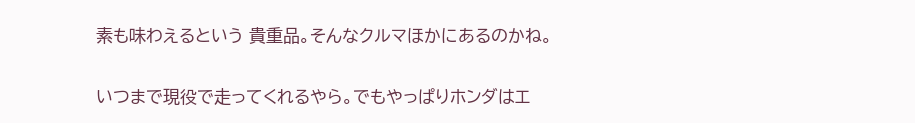素も味わえるという 貴重品。そんなクルマほかにあるのかね。

いつまで現役で走ってくれるやら。でもやっぱりホンダはエ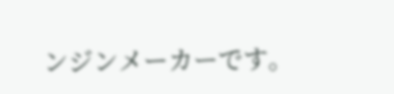ンジンメーカーです。